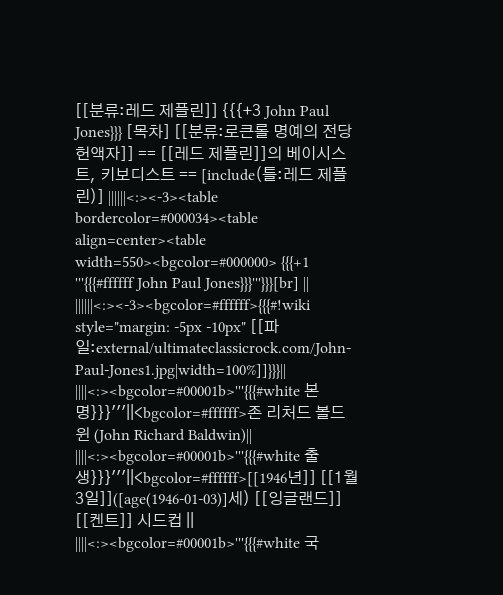[[분류:레드 제플린]] {{{+3 John Paul Jones}}} [목차] [[분류:로큰롤 명예의 전당 헌액자]] == [[레드 제플린]]의 베이시스트, 키보디스트 == [include(틀:레드 제플린)] ||||||<:><-3><table bordercolor=#000034><table align=center><table width=550><bgcolor=#000000> {{{+1 '''{{{#ffffff John Paul Jones}}}'''}}}[br] || ||||||<:><-3><bgcolor=#ffffff>{{{#!wiki style="margin: -5px -10px" [[파일:external/ultimateclassicrock.com/John-Paul-Jones1.jpg|width=100%]]}}}|| ||||<:><bgcolor=#00001b>'''{{{#white 본명}}}'''||<bgcolor=#ffffff>존 리처드 볼드윈 (John Richard Baldwin)|| ||||<:><bgcolor=#00001b>'''{{{#white 출생}}}'''||<bgcolor=#ffffff>[[1946년]] [[1월 3일]]([age(1946-01-03)]세) [[잉글랜드]] [[켄트]] 시드컵 || ||||<:><bgcolor=#00001b>'''{{{#white 국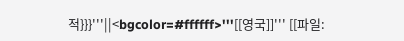적}}}'''||<bgcolor=#ffffff>'''[[영국]]''' [[파일: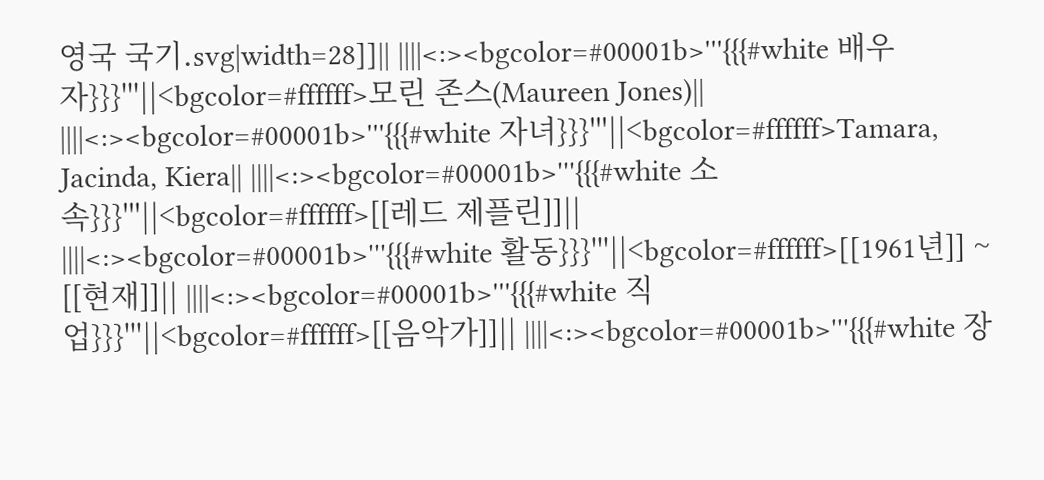영국 국기.svg|width=28]]|| ||||<:><bgcolor=#00001b>'''{{{#white 배우자}}}'''||<bgcolor=#ffffff>모린 존스(Maureen Jones)|| ||||<:><bgcolor=#00001b>'''{{{#white 자녀}}}'''||<bgcolor=#ffffff>Tamara, Jacinda, Kiera|| ||||<:><bgcolor=#00001b>'''{{{#white 소속}}}'''||<bgcolor=#ffffff>[[레드 제플린]]|| ||||<:><bgcolor=#00001b>'''{{{#white 활동}}}'''||<bgcolor=#ffffff>[[1961년]] ~ [[현재]]|| ||||<:><bgcolor=#00001b>'''{{{#white 직업}}}'''||<bgcolor=#ffffff>[[음악가]]|| ||||<:><bgcolor=#00001b>'''{{{#white 장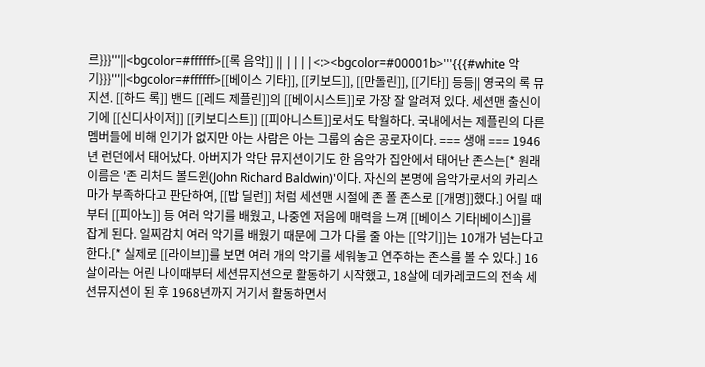르}}}'''||<bgcolor=#ffffff>[[록 음악]] || ||||<:><bgcolor=#00001b>'''{{{#white 악기}}}'''||<bgcolor=#ffffff>[[베이스 기타]], [[키보드]], [[만돌린]], [[기타]] 등등|| 영국의 록 뮤지션. [[하드 록]] 밴드 [[레드 제플린]]의 [[베이시스트]]로 가장 잘 알려져 있다. 세션맨 출신이기에 [[신디사이저]] [[키보디스트]] [[피아니스트]]로서도 탁월하다. 국내에서는 제플린의 다른 멤버들에 비해 인기가 없지만 아는 사람은 아는 그룹의 숨은 공로자이다. === 생애 === 1946년 런던에서 태어났다. 아버지가 악단 뮤지션이기도 한 음악가 집안에서 태어난 존스는[* 원래 이름은 '존 리처드 볼드윈(John Richard Baldwin)'이다. 자신의 본명에 음악가로서의 카리스마가 부족하다고 판단하여, [[밥 딜런]] 처럼 세션맨 시절에 존 폴 존스로 [[개명]]했다.] 어릴 때부터 [[피아노]] 등 여러 악기를 배웠고, 나중엔 저음에 매력을 느껴 [[베이스 기타|베이스]]를 잡게 된다. 일찌감치 여러 악기를 배웠기 때문에 그가 다룰 줄 아는 [[악기]]는 10개가 넘는다고 한다.[* 실제로 [[라이브]]를 보면 여러 개의 악기를 세워놓고 연주하는 존스를 볼 수 있다.] 16살이라는 어린 나이때부터 세션뮤지션으로 활동하기 시작했고, 18살에 데카레코드의 전속 세션뮤지션이 된 후 1968년까지 거기서 활동하면서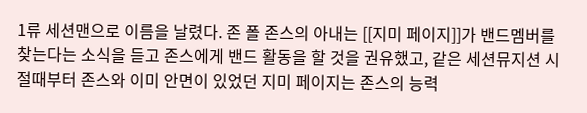1류 세션맨으로 이름을 날렸다. 존 폴 존스의 아내는 [[지미 페이지]]가 밴드멤버를 찾는다는 소식을 듣고 존스에게 밴드 활동을 할 것을 권유했고, 같은 세션뮤지션 시절때부터 존스와 이미 안면이 있었던 지미 페이지는 존스의 능력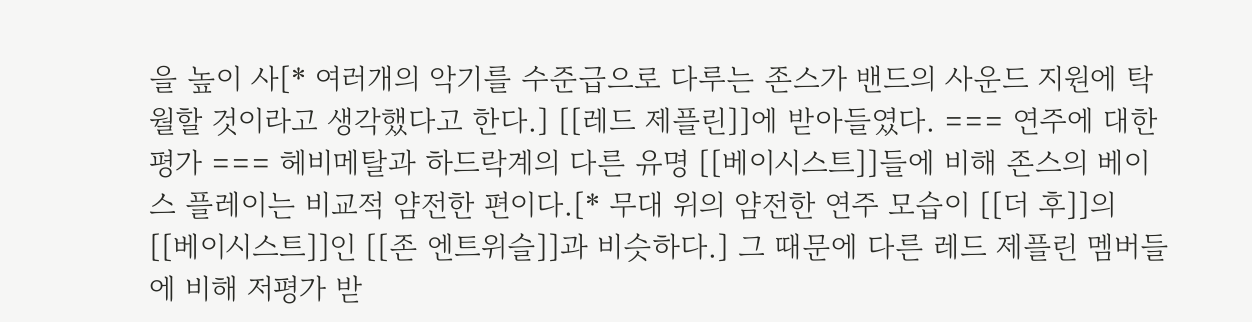을 높이 사[* 여러개의 악기를 수준급으로 다루는 존스가 밴드의 사운드 지원에 탁월할 것이라고 생각했다고 한다.] [[레드 제플린]]에 받아들였다. === 연주에 대한 평가 === 헤비메탈과 하드락계의 다른 유명 [[베이시스트]]들에 비해 존스의 베이스 플레이는 비교적 얌전한 편이다.[* 무대 위의 얌전한 연주 모습이 [[더 후]]의 [[베이시스트]]인 [[존 엔트위슬]]과 비슷하다.] 그 때문에 다른 레드 제플린 멤버들에 비해 저평가 받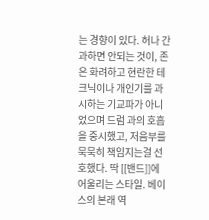는 경향이 있다. 허나 간과하면 안되는 것이, 존은 화려하고 현란한 테크닉이나 개인기를 과시하는 기교파가 아니었으며 드럼 과의 호흡을 중시했고, 저음부를 묵묵히 책임지는걸 선호했다. 딱 [[밴드]]에 어울리는 스타일. 베이스의 본래 역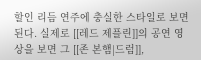할인 리듬 연주에 충실한 스타일로 보면 된다. 실제로 [[레드 제플린]]의 공연 영상을 보면 그 [[존 본햄|드럼]],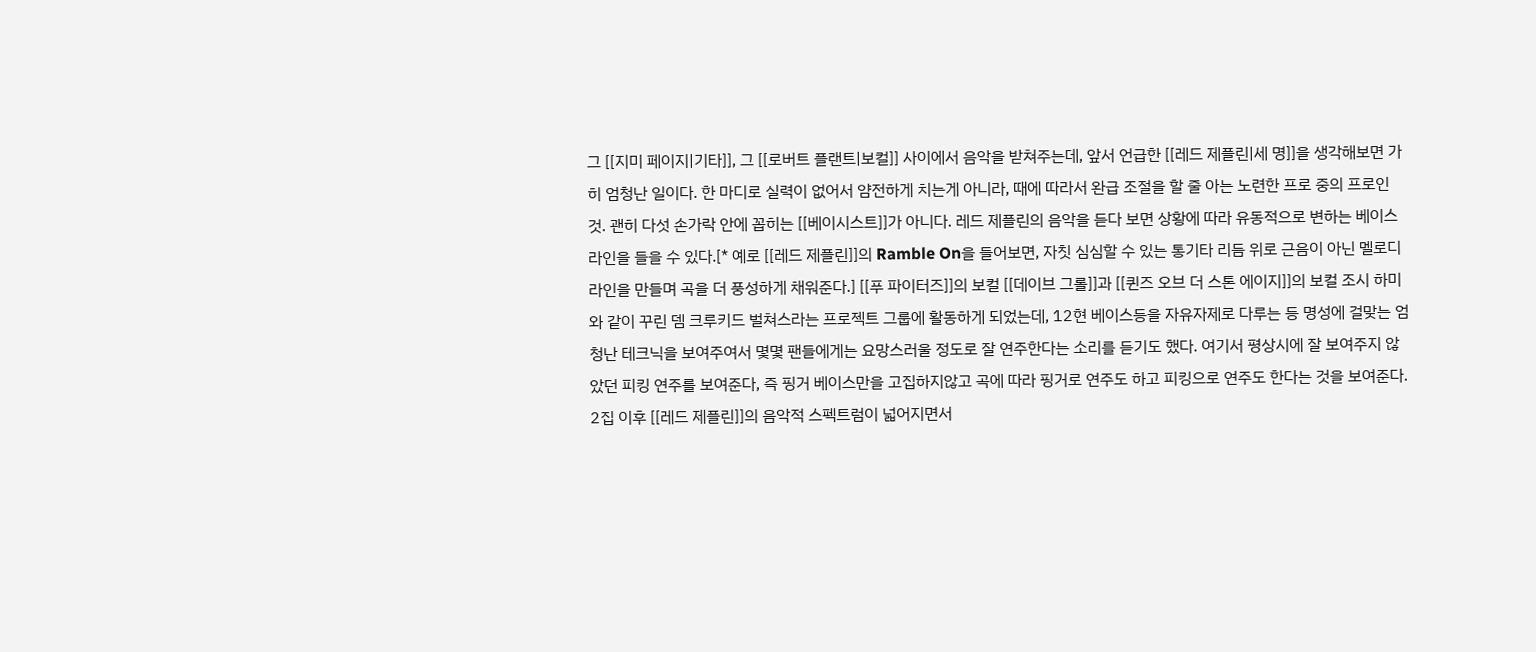그 [[지미 페이지|기타]], 그 [[로버트 플랜트|보컬]] 사이에서 음악을 받쳐주는데, 앞서 언급한 [[레드 제플린|세 명]]을 생각해보면 가히 엄청난 일이다. 한 마디로 실력이 없어서 얌전하게 치는게 아니라, 때에 따라서 완급 조절을 할 줄 아는 노련한 프로 중의 프로인 것. 괜히 다섯 손가락 안에 꼽히는 [[베이시스트]]가 아니다. 레드 제플린의 음악을 듣다 보면 상황에 따라 유동적으로 변하는 베이스라인을 들을 수 있다.[* 예로 [[레드 제플린]]의 Ramble On을 들어보면, 자칫 심심할 수 있는 통기타 리듬 위로 근음이 아닌 멜로디 라인을 만들며 곡을 더 풍성하게 채워준다.] [[푸 파이터즈]]의 보컬 [[데이브 그롤]]과 [[퀸즈 오브 더 스톤 에이지]]의 보컬 조시 하미와 같이 꾸린 뎀 크루키드 벌쳐스라는 프로젝트 그룹에 활동하게 되었는데, 12현 베이스등을 자유자제로 다루는 등 명성에 걸맞는 엄청난 테크닉을 보여주여서 몇몇 팬들에게는 요망스러울 정도로 잘 연주한다는 소리를 듣기도 했다. 여기서 평상시에 잘 보여주지 않았던 피킹 연주를 보여준다, 즉 핑거 베이스만을 고집하지않고 곡에 따라 핑거로 연주도 하고 피킹으로 연주도 한다는 것을 보여준다. 2집 이후 [[레드 제플린]]의 음악적 스펙트럼이 넓어지면서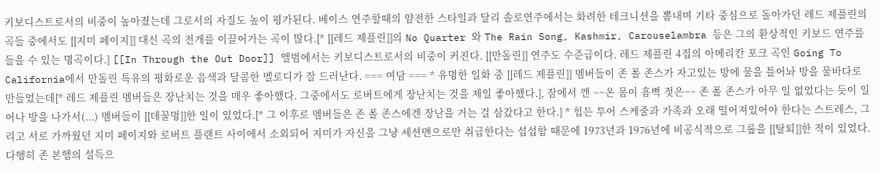키보디스트로서의 비중이 높아졌는데 그로서의 자질도 높이 평가된다. 베이스 연주할때의 얌전한 스타일과 달리 솔로연주에서는 화려한 테크니션을 뽐내며 기타 중심으로 돌아가던 레드 제플린의 곡들 중에서도 [[지미 페이지]] 대신 곡의 전개를 이끌어가는 곡이 많다.[* [[레드 제플린]]의 No Quarter 와 The Rain Song, Kashmir, Carouselambra 등은 그의 환상적인 키보드 연주를 들을 수 있는 명곡이다.] [[In Through the Out Door]] 앨범에서는 키보디스트로서의 비중이 커진다. [[만돌린]] 연주도 수준급이다. 레드 제플린 4집의 아메리칸 포크 곡인 Going To California에서 만돌린 특유의 평화로운 음색과 달콤한 멜로디가 잘 드러난다. === 여담 === * 유명한 일화 중 [[레드 제플린]] 멤버들이 존 폴 존스가 자고있는 방에 물을 틀어놔 방을 물바다로 만들었는데[* 레드 제플린 멤버들은 장난치는 것을 매우 좋아했다. 그중에서도 로버트에게 장난치는 것을 제일 좋아했다.], 잠에서 깬 ~~온 몸이 흠뻑 젖은~~ 존 폴 존스가 아무 일 없었다는 듯이 일어나 방을 나가서(...) 멤버들이 [[데꿀멍]]한 일이 있었다.[* 그 이후로 멤버들은 존 폴 존스에겐 장난을 거는 걸 삼갔다고 한다.] * 힘든 투어 스케줄과 가족과 오래 떨어져있어야 한다는 스트레스, 그리고 서로 가까웠던 지미 페이지와 로버트 플랜트 사이에서 소외되어 지미가 자신을 그냥 세션맨으로만 취급한다는 섭섭함 때문에 1973년과 1976년에 비공식적으로 그룹을 [[탈퇴]]한 적이 있었다. 다행히 존 본햄의 설득으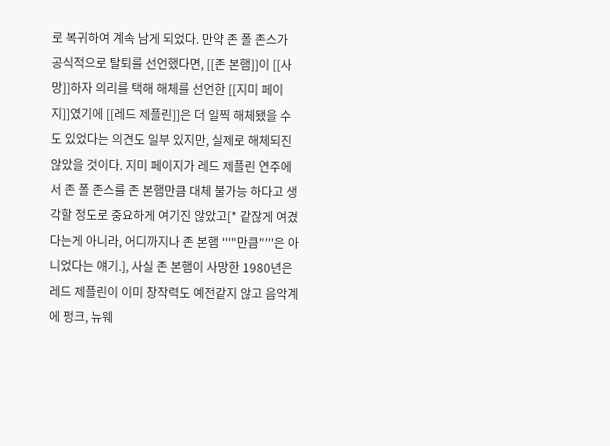로 복귀하여 계속 남게 되었다. 만약 존 폴 존스가 공식적으로 탈퇴를 선언했다면, [[존 본햄]]이 [[사망]]하자 의리를 택해 해체를 선언한 [[지미 페이지]]였기에 [[레드 제플린]]은 더 일찍 해체됐을 수도 있었다는 의견도 일부 있지만, 실제로 해체되진 않았을 것이다. 지미 페이지가 레드 제플린 연주에서 존 폴 존스를 존 본햄만큼 대체 불가능 하다고 생각할 정도로 중요하게 여기진 않았고[* 같잖게 여겼다는게 아니라, 어디까지나 존 본햄 '''"만큼"'''은 아니었다는 얘기.], 사실 존 본햄이 사망한 1980년은 레드 제플린이 이미 창작력도 예전같지 않고 음악계에 펑크, 뉴웨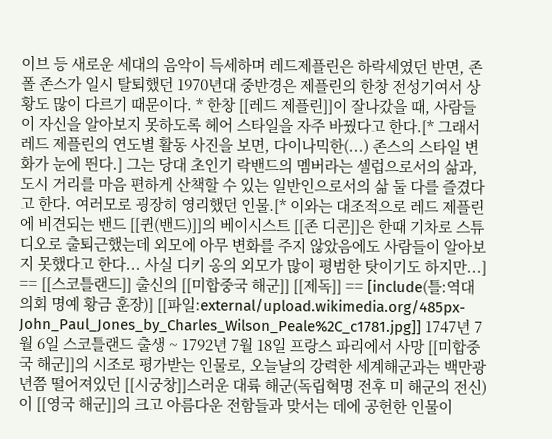이브 등 새로운 세대의 음악이 득세하며 레드제플린은 하락세였던 반면, 존 폴 존스가 일시 탈퇴했던 1970년대 중반경은 제플린의 한창 전성기여서 상황도 많이 다르기 때문이다. * 한창 [[레드 제플린]]이 잘나갔을 때, 사람들이 자신을 알아보지 못하도록 헤어 스타일을 자주 바꿨다고 한다.[* 그래서 레드 제플린의 연도별 활동 사진을 보면, 다이나믹한(...) 존스의 스타일 변화가 눈에 띈다.] 그는 당대 초인기 락밴드의 멤버라는 셀럽으로서의 삶과, 도시 거리를 마음 편하게 산책할 수 있는 일반인으로서의 삶 둘 다를 즐겼다고 한다. 여러모로 굉장히 영리했던 인물.[* 이와는 대조적으로 레드 제플린에 비견되는 밴드 [[퀸(밴드)]]의 베이시스트 [[존 디콘]]은 한때 기차로 스튜디오로 출퇴근했는데 외모에 아무 변화를 주지 않았음에도 사람들이 알아보지 못했다고 한다... 사실 디키 옹의 외모가 많이 평범한 탓이기도 하지만...] == [[스코틀랜드]] 출신의 [[미합중국 해군]] [[제독]] == [include(틀:역대 의회 명예 황금 훈장)] [[파일:external/upload.wikimedia.org/485px-John_Paul_Jones_by_Charles_Wilson_Peale%2C_c1781.jpg]] 1747년 7월 6일 스코틀랜드 출생 ~ 1792년 7월 18일 프랑스 파리에서 사망 [[미합중국 해군]]의 시조로 평가받는 인물로, 오늘날의 강력한 세계해군과는 백만광년쯤 떨어져있던 [[시궁창]]스러운 대륙 해군(독립혁명 전후 미 해군의 전신)이 [[영국 해군]]의 크고 아름다운 전함들과 맞서는 데에 공헌한 인물이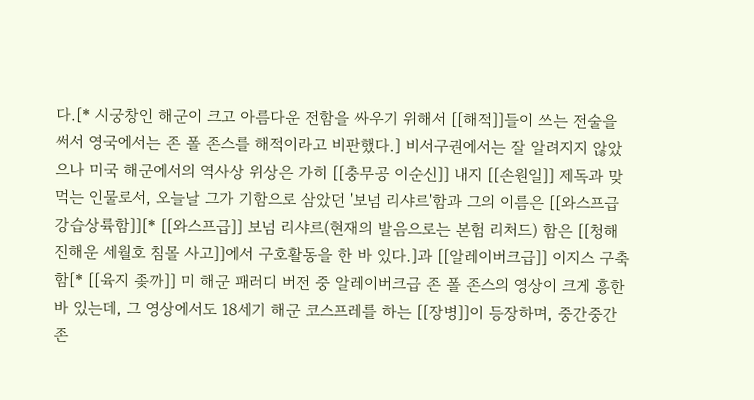다.[* 시궁창인 해군이 크고 아름다운 전함을 싸우기 위해서 [[해적]]들이 쓰는 전술을 써서 영국에서는 존 폴 존스를 해적이라고 비판했다.] 비서구권에서는 잘 알려지지 않았으나 미국 해군에서의 역사상 위상은 가히 [[충무공 이순신]] 내지 [[손원일]] 제독과 맞먹는 인물로서, 오늘날 그가 기함으로 삼았던 '보넘 리샤르'함과 그의 이름은 [[와스프급 강습상륙함]][* [[와스프급]] 보넘 리샤르(현재의 발음으로는 본험 리처드) 함은 [[청해진해운 세월호 침몰 사고]]에서 구호활동을 한 바 있다.]과 [[알레이버크급]] 이지스 구축함[* [[육지 좆까]] 미 해군 패러디 버전 중 알레이버크급 존 폴 존스의 영상이 크게 흥한 바 있는데, 그 영상에서도 18세기 해군 코스프레를 하는 [[장병]]이 등장하며, 중간중간 존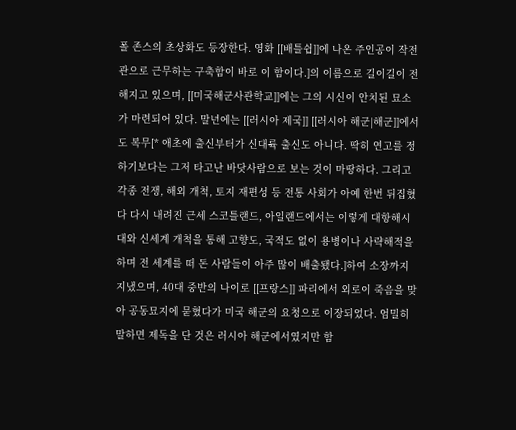폴 존스의 초상화도 등장한다. 영화 [[배틀쉽]]에 나온 주인공이 작전관으로 근무하는 구축함이 바로 이 함이다.]의 이름으로 길이길이 전해지고 있으며, [[미국해군사관학교]]에는 그의 시신이 안치된 묘소가 마련되어 있다. 말년에는 [[러시아 제국]] [[러시아 해군|해군]]에서도 복무[* 애초에 출신부터가 신대륙 출신도 아니다. 딱히 연고를 정하기보다는 그저 타고난 바닷사람으로 보는 것이 마땅하다. 그리고 각종 전쟁, 해외 개척, 토지 재편성 등 전통 사회가 아예 한번 뒤집혔다 다시 내려진 근세 스코틀랜드, 아일랜드에서는 이렇게 대항해시대와 신세계 개척을 통해 고향도, 국적도 없이 용병이나 사략해적을 하며 전 세계를 떠 돈 사람들이 아주 많이 배출됐다.]하여 소장까지 지냈으며, 40대 중반의 나이로 [[프랑스]] 파리에서 외로이 죽음을 맞아 공동묘지에 묻혔다가 미국 해군의 요청으로 이장되었다. 엄밀히 말하면 제독을 단 것은 러시아 해군에서였지만 함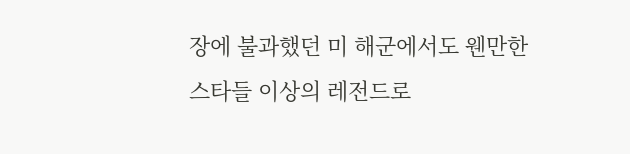장에 불과했던 미 해군에서도 웬만한 스타들 이상의 레전드로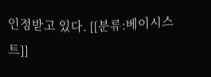인정받고 있다. [[분류:베이시스트]]